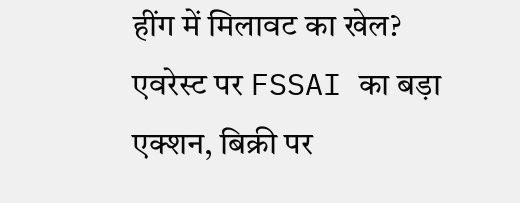हींग में मिलावट का खेल? एवरेस्ट पर FSSAI का बड़ा एक्शन, बिक्री पर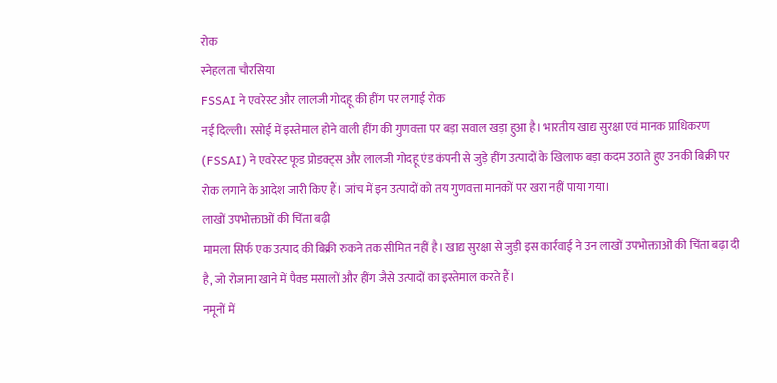रोक
स्नेहलता चौरसिया
FSSAI ने एवरेस्ट और लालजी गोदहू की हींग पर लगाई रोक
नई दिल्ली। रसोई में इस्तेमाल होने वाली हींग की गुणवत्ता पर बड़ा सवाल खड़ा हुआ है। भारतीय खाद्य सुरक्षा एवं मानक प्राधिकरण (FSSAI) ने एवरेस्ट फूड प्रोडक्ट्स और लालजी गोदहू एंड कंपनी से जुड़े हींग उत्पादों के खिलाफ बड़ा कदम उठाते हुए उनकी बिक्री पर रोक लगाने के आदेश जारी किए हैं। जांच में इन उत्पादों को तय गुणवत्ता मानकों पर खरा नहीं पाया गया।
लाखों उपभोक्ताओं की चिंता बढ़ी
मामला सिर्फ एक उत्पाद की बिक्री रुकने तक सीमित नहीं है। खाद्य सुरक्षा से जुड़ी इस कार्रवाई ने उन लाखों उपभोक्ताओं की चिंता बढ़ा दी है, जो रोजाना खाने में पैक्ड मसालों और हींग जैसे उत्पादों का इस्तेमाल करते हैं।
नमूनों में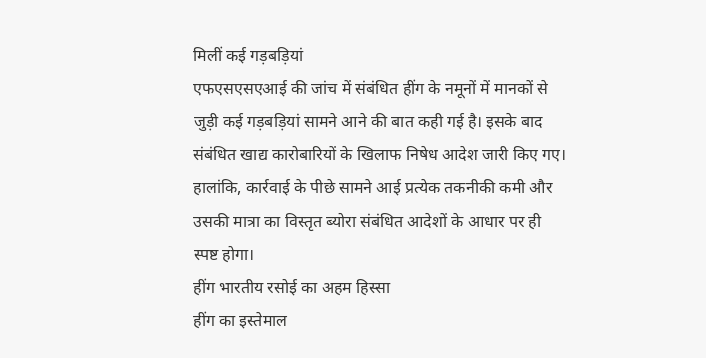मिलीं कई गड़बड़ियां
एफएसएसएआई की जांच में संबंधित हींग के नमूनों में मानकों से जुड़ी कई गड़बड़ियां सामने आने की बात कही गई है। इसके बाद संबंधित खाद्य कारोबारियों के खिलाफ निषेध आदेश जारी किए गए। हालांकि, कार्रवाई के पीछे सामने आई प्रत्येक तकनीकी कमी और उसकी मात्रा का विस्तृत ब्योरा संबंधित आदेशों के आधार पर ही स्पष्ट होगा।
हींग भारतीय रसोई का अहम हिस्सा
हींग का इस्तेमाल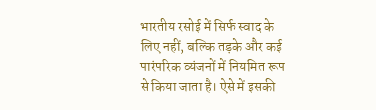भारतीय रसोई में सिर्फ स्वाद के लिए नहीं, बल्कि तड़के और कई पारंपरिक व्यंजनों में नियमित रूप से किया जाता है। ऐसे में इसकी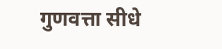गुणवत्ता सीधे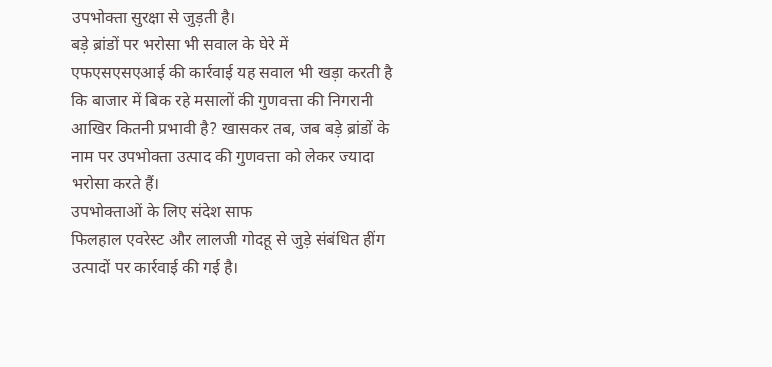उपभोक्ता सुरक्षा से जुड़ती है।
बड़े ब्रांडों पर भरोसा भी सवाल के घेरे में
एफएसएसएआई की कार्रवाई यह सवाल भी खड़ा करती है कि बाजार में बिक रहे मसालों की गुणवत्ता की निगरानी आखिर कितनी प्रभावी है? खासकर तब, जब बड़े ब्रांडों के नाम पर उपभोक्ता उत्पाद की गुणवत्ता को लेकर ज्यादा भरोसा करते हैं।
उपभोक्ताओं के लिए संदेश साफ
फिलहाल एवरेस्ट और लालजी गोदहू से जुड़े संबंधित हींग उत्पादों पर कार्रवाई की गई है।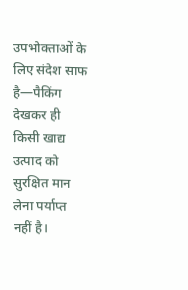उपभोक्ताओं के लिए संदेश साफ है—पैकिंग देखकर ही किसी खाद्य उत्पाद को सुरक्षित मान लेना पर्याप्त नहीं है।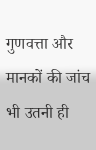गुणवत्ता और मानकों की जांच भी उतनी ही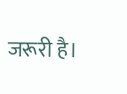जरूरी है।